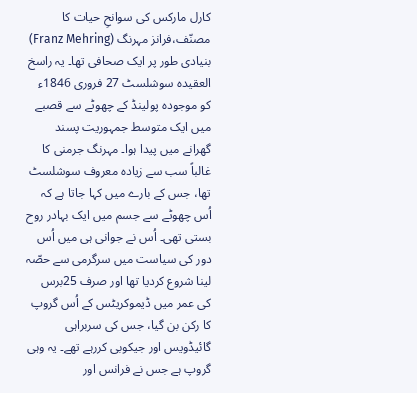کارل مارکس کی سوانحِ حیات کا مصنّف،فرانز مہرنگ (Franz Mehring) بنیادی طور پر ایک صحافی تھا۔ یہ راسخ العقیدہ سوشلسٹ 27 فروری 1846ء کو موجودہ پولینڈ کے چھوٹے سے قصبے میں ایک متوسط جمہوریت پسند گھرانے میں پیدا ہوا۔ مہرنگ جرمنی کا غالباً سب سے زیادہ معروف سوشلسٹ تھا، جس کے بارے میں کہا جاتا ہے کہ اُس چھوٹے سے جسم میں ایک بہادر روح بستی تھی۔ اُس نے جوانی ہی میں اُس دور کی سیاست میں سرگرمی سے حصّہ لینا شروع کردیا تھا اور صرف 25برس کی عمر میں ڈیموکریٹس کے اُس گروپ کا رکن بن گیا، جس کی سربراہی گائیڈویس اور جیکوبی کررہے تھے۔ یہ وہی گروپ ہے جس نے فرانس اور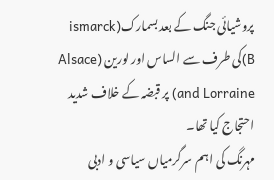پروشیائی جنگ کے بعد بسمارکismarck) B)کی طرف سے الساس اور لورین (Alsace and Lorraine) پر قبضہ کے خلاف شدید احتجاج کیا تھا۔
مہرنگ کی اہم سرگرمیاں سیاسی و ادبی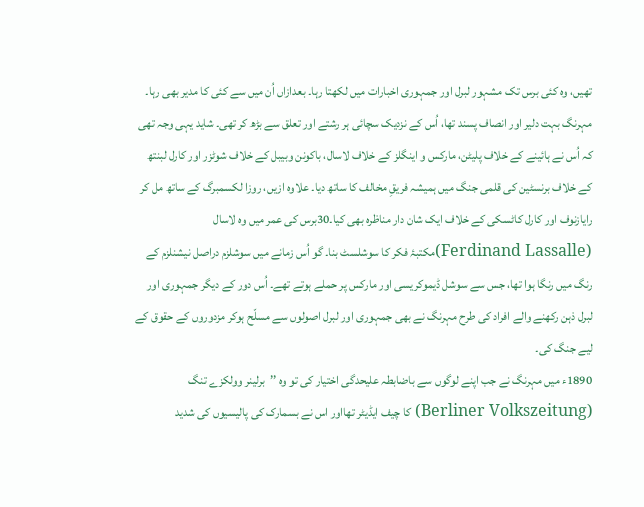تھیں، وہ کئی برس تک مشہور لبرل اور جمہوری اخبارات میں لکھتا رہا۔ بعدازاں اُن میں سے کئی کا مدیر بھی رہا۔ مہرنگ بہت دلیر اور انصاف پسند تھا، اُس کے نزدیک سچائی ہر رشتے اور تعلق سے بڑھ کر تھی۔ شاید یہی وجہ تھی کہ اُس نے ہائینے کے خلاف پلیٹن، مارکس و اینگلز کے خلاف لاسال، باکونن وبیبل کے خلاف شوٹزر اور کارل لبنتھ کے خلاف برنسٹین کی قلمی جنگ میں ہمیشہ فریقِ مخالف کا ساتھ دیا۔ علاوہ ازیں، روزا لکسمبرگ کے ساتھ مل کر رایازنوف اور کارل کاٹسکی کے خلاف ایک شان دار مناظرہ بھی کیا۔30برس کی عمر میں وہ لاسال (Ferdinand Lassalle)مکتبۂ فکر کا سوشلسٹ بنا۔ گو اُس زمانے میں سوشلزم دراصل نیشنلزم کے رنگ میں رنگا ہوا تھا، جس سے سوشل ڈیموکریسی اور مارکس پر حملے ہوتے تھے۔ اُس دور کے دیگر جمہوری اور لبرل ذہن رکھنے والے افراد کی طرح مہرنگ نے بھی جمہوری اور لبرل اصولوں سے مسلّح ہوکر مزدوروں کے حقوق کے لیے جنگ کی۔
1890ء میں مہرنگ نے جب اپنے لوگوں سے باضابطہ علیحدگی اختیار کی تو وہ ’’برلینر وولکزے تنگ (Berliner Volkszeitung) کا چیف ایڈیٹر تھااور اس نے بسمارک کی پالیسیوں کی شدید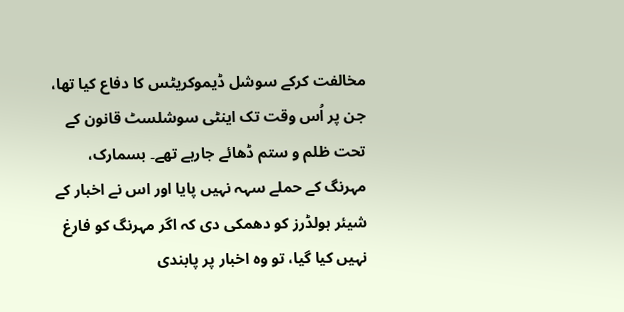مخالفت کرکے سوشل ڈیموکریٹس کا دفاع کیا تھا، جن پر اُس وقت تک اینٹی سوشلسٹ قانون کے تحت ظلم و ستم ڈھائے جارہے تھے۔ بسمارک، مہرنگ کے حملے سہہ نہیں پایا اور اس نے اخبار کے شیئر ہولڈرز کو دھمکی دی کہ اگر مہرنگ کو فارغ نہیں کیا گیا، تو وہ اخبار پر پابندی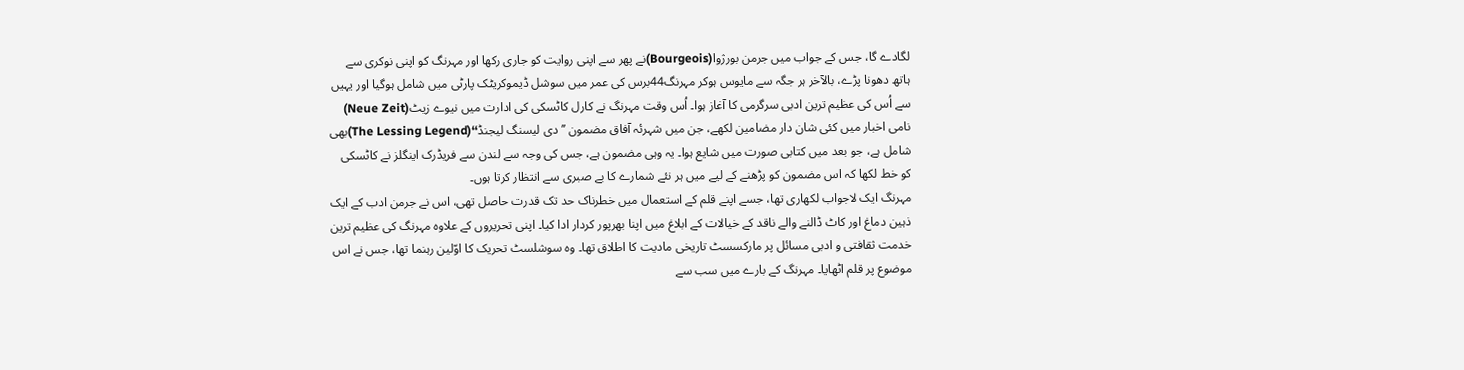لگادے گا، جس کے جواب میں جرمن بورژوا(Bourgeois)نے پھر سے اپنی روایت کو جاری رکھا اور مہرنگ کو اپنی نوکری سے ہاتھ دھونا پڑے، بالآخر ہر جگہ سے مایوس ہوکر مہرنگ44برس کی عمر میں سوشل ڈیموکریٹک پارٹی میں شامل ہوگیا اور یہیں سے اُس کی عظیم ترین ادبی سرگرمی کا آغاز ہوا۔ اُس وقت مہرنگ نے کارل کاٹسکی کی ادارت میں نیوے زیٹ(Neue Zeit) نامی اخبار میں کئی شان دار مضامین لکھے، جن میں شہرئہ آفاق مضمون ’’دی لیسنگ لیجنڈ‘‘(The Lessing Legend)بھی شامل ہے، جو بعد میں کتابی صورت میں شایع ہوا۔ یہ وہی مضمون ہے، جس کی وجہ سے لندن سے فریڈرک اینگلز نے کاٹسکی کو خط لکھا کہ اس مضمون کو پڑھنے کے لیے میں ہر نئے شمارے کا بے صبری سے انتظار کرتا ہوں۔
مہرنگ ایک لاجواب لکھاری تھا، جسے اپنے قلم کے استعمال میں خطرناک حد تک قدرت حاصل تھی، اس نے جرمن ادب کے ایک ذہین دماغ اور کاٹ ڈالنے والے ناقد کے خیالات کے ابلاغ میں اپنا بھرپور کردار ادا کیا۔ اپنی تحریروں کے علاوہ مہرنگ کی عظیم ترین خدمت ثقافتی و ادبی مسائل پر مارکسسٹ تاریخی مادیت کا اطلاق تھا۔ وہ سوشلسٹ تحریک کا اوّلین رہنما تھا، جس نے اس موضوع پر قلم اٹھایا۔ مہرنگ کے بارے میں سب سے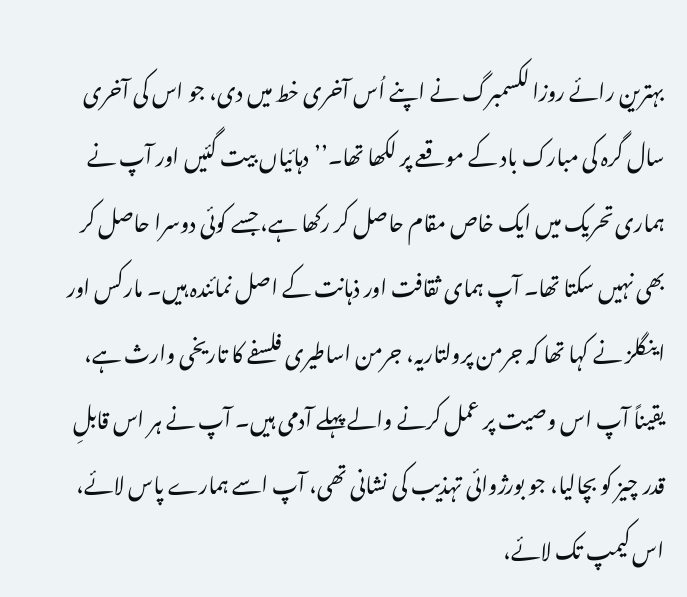بہترین رائے روزا لکسمبرگ نے اپنے اُس آخری خط میں دی، جو اس کی آخری سال گرہ کی مبارک باد کے موقعے پر لکھا تھا۔’’دہائیاں بیت گئیں اور آپ نے ہماری تحریک میں ایک خاص مقام حاصل کر رکھا ہے، جسے کوئی دوسرا حاصل کر بھی نہیں سکتا تھا۔ آپ ہمای ثقافت اور ذہانت کے اصل نمائندہ ہیں۔ مارکس اور اینگلز نے کہا تھا کہ جرمن پرولتاریہ، جرمن اساطیری فلسفے کا تاریخی وارث ہے، یقیناً آپ اس وصیت پر عمل کرنے والے پہلے آدمی ہیں۔ آپ نے ہر اس قابلِ قدر چیز کو بچالیا، جو بورژوائی تہذیب کی نشانی تھی، آپ اسے ہمارے پاس لائے، اس کیمپ تک لائے،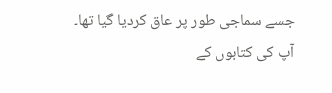جسے سماجی طور پر عاق کردیا گیا تھا۔
آپ کی کتابوں کے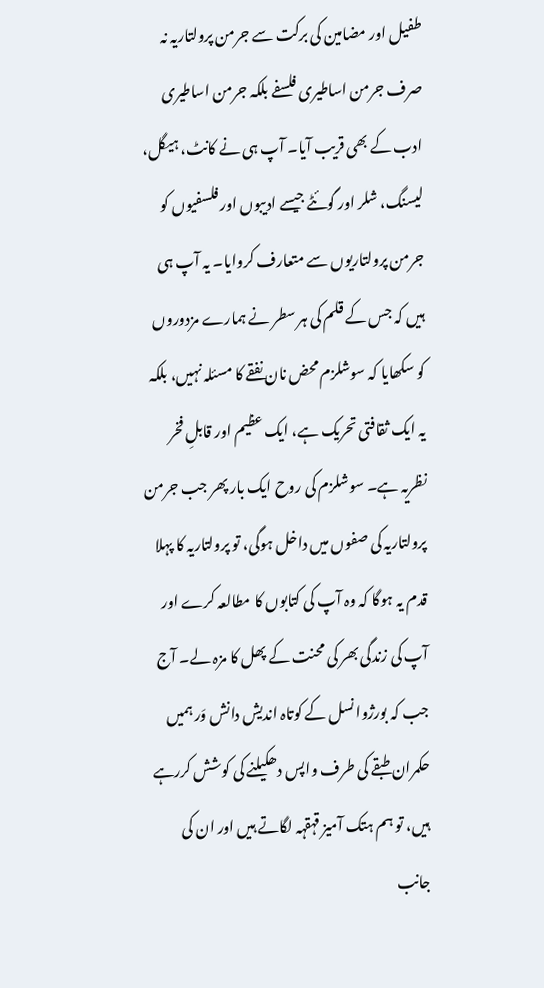طفیل اور مضامین کی برکت سے جرمن پرولتاریہ نہ صرف جرمن اساطیری فلسفے بلکہ جرمن اساطیری ادب کے بھی قریب آیا۔ آپ ہی نے کانٹ، ہیگل، لیسنگ، شلر اور گوئٹے جیسے ادیبوں اور فلسفیوں کو جرمن پرولتاریوں سے متعارف کروایا۔ یہ آپ ہی ہیں کہ جس کے قلم کی ہر سطر نے ہمارے مزدوروں کو سکھایا کہ سوشلزم محض نان نفقے کا مسئلہ نہیں، بلکہ یہ ایک ثقافتی تحریک ہے، ایک عظیم اور قابلِ فخر نظریہ ہے۔ سوشلزم کی روح ایک بار پھر جب جرمن پرولتاریہ کی صفوں میں داخل ہوگی، تو پرولتاریہ کا پہلا قدم یہ ہوگا کہ وہ آپ کی کتابوں کا مطالعہ کرے اور آپ کی زندگی بھر کی محنت کے پھل کا مزہ لے۔ آج جب کہ بورژوا نسل کے کوتاہ اندیش دانش وَر ہمیں حکمران طبقے کی طرف واپس دھکیلنے کی کوشش کررہے ہیں، تو ہم ہتک آمیز قہقہہ لگاتے ہیں اور ان کی جانب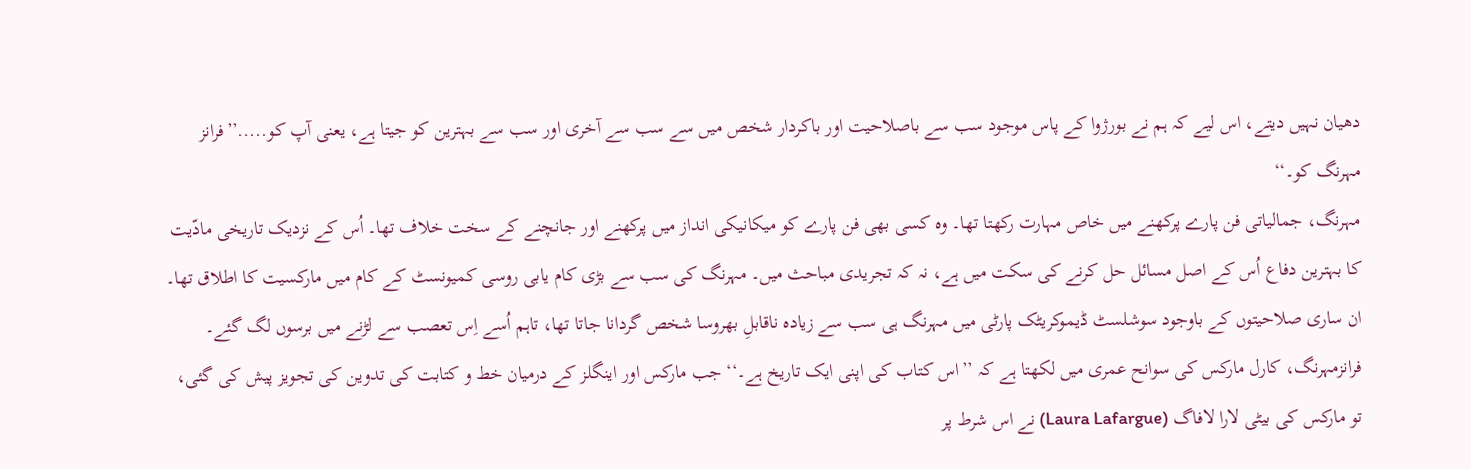دھیان نہیں دیتے، اس لیے کہ ہم نے بورژوا کے پاس موجود سب سے باصلاحیت اور باکردار شخص میں سے سب سے آخری اور سب سے بہترین کو جیتا ہے، یعنی آپ کو.....’’فرانز مہرنگ کو۔‘‘
مہرنگ، جمالیاتی فن پارے پرکھنے میں خاص مہارت رکھتا تھا۔ وہ کسی بھی فن پارے کو میکانیکی انداز میں پرکھنے اور جانچنے کے سخت خلاف تھا۔ اُس کے نزدیک تاریخی مادّیت کا بہترین دفاع اُس کے اصل مسائل حل کرنے کی سکت میں ہے، نہ کہ تجریدی مباحث میں۔ مہرنگ کی سب سے بڑی کام یابی روسی کمیونسٹ کے کام میں مارکسیت کا اطلاق تھا۔ ان ساری صلاحیتوں کے باوجود سوشلسٹ ڈیموکریٹک پارٹی میں مہرنگ ہی سب سے زیادہ ناقابلِ بھروسا شخص گردانا جاتا تھا، تاہم اُسے اِس تعصب سے لڑنے میں برسوں لگ گئے۔
فرانزمہرنگ، کارل مارکس کی سوانح عمری میں لکھتا ہے کہ ’’اس کتاب کی اپنی ایک تاریخ ہے۔‘‘ جب مارکس اور اینگلز کے درمیان خط و کتابت کی تدوین کی تجویز پیش کی گئی، تو مارکس کی بیٹی لارا لافاگ (Laura Lafargue) نے اس شرط پر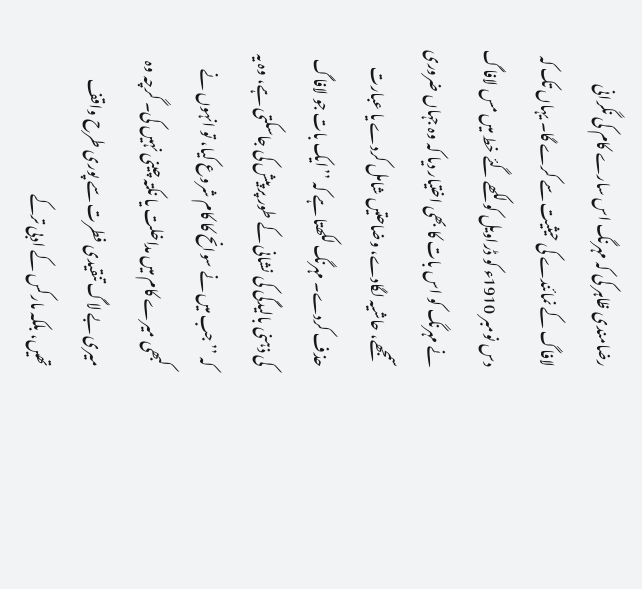رضامندی ظاہر کی کہ مہرنگ اس سارے کام کی نگرانی لافاگ کے نمائندے کی حیثیت سے کرے گا۔ یہاں تک کہ دس نومبر 1910ء کو ڈراویل کو لکھے گئے خط میں مس لافاگ نے مہرنگ کو اس بات کا بھی اختیار دیا کہ وہ جہاں ضروری سمجھے، حاشیہ لگادے، وضاحتیں شامل کردے یا عبارت حذف کردے۔ مہرنگ لکھتا ہے کہ ’’ایک بات جو لافاگ کی ذہنی بالیدگی کی نشانی کے طور پر پیش کی جاسکتی ہے، وہ یہ کہ ’’جب میں نے سوانح کا کام شروع کیا، تو انہوں نے کبھی میرے کام میں مداخلت یا نکتہ چینی نہیں کی۔ گرچہ وہ میری بے لاگ تنقیدی فطرت سے پوری طرح واقف تھیں، بلکہ مارکس کے ادبی ترکے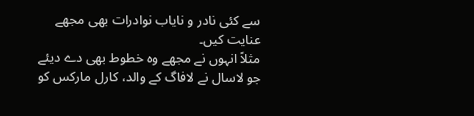سے کئی نادر و نایاب نوادرات بھی مجھے عنایت کیں۔
مثلاً انہوں نے مجھے وہ خطوط بھی دے دیئے جو لاسال نے لافاگ کے والد، کارل مارکس کو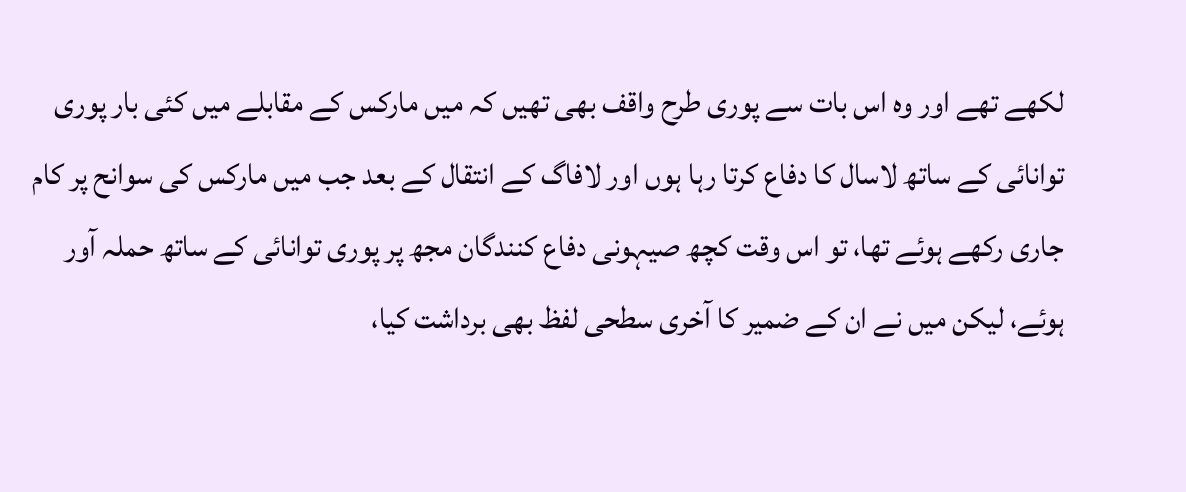لکھے تھے اور وہ اس بات سے پوری طرح واقف بھی تھیں کہ میں مارکس کے مقابلے میں کئی بار پوری توانائی کے ساتھ لاسال کا دفاع کرتا رہا ہوں اور لافاگ کے انتقال کے بعد جب میں مارکس کی سوانح پر کام جاری رکھے ہوئے تھا، تو اس وقت کچھ صیہونی دفاع کنندگان مجھ پر پوری توانائی کے ساتھ حملہ آور ہوئے، لیکن میں نے ان کے ضمیر کا آخری سطحی لفظ بھی برداشت کیا،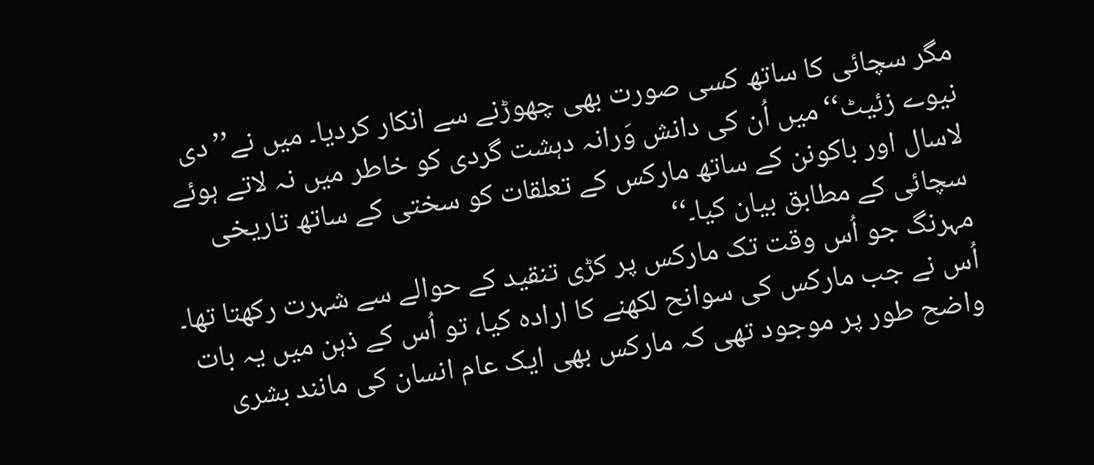مگر سچائی کا ساتھ کسی صورت بھی چھوڑنے سے انکار کردیا۔ میں نے’’دی نیوے زئیٹ‘‘میں اُن کی دانش وَرانہ دہشت گردی کو خاطر میں نہ لاتے ہوئے لاسال اور باکونن کے ساتھ مارکس کے تعلقات کو سختی کے ساتھ تاریخی سچائی کے مطابق بیان کیا۔‘‘
مہرنگ جو اُس وقت تک مارکس پر کڑی تنقید کے حوالے سے شہرت رکھتا تھا۔ اُس نے جب مارکس کی سوانح لکھنے کا ارادہ کیا، تو اُس کے ذہن میں یہ بات واضح طور پر موجود تھی کہ مارکس بھی ایک عام انسان کی مانند بشری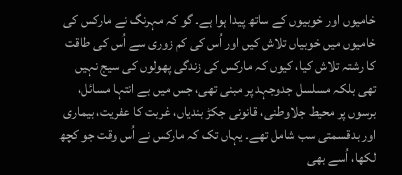خامیوں اور خوبیوں کے ساتھ پیدا ہوا ہے۔ گو کہ مہرنگ نے مارکس کی خامیوں میں خوبیاں تلاش کیں اور اُس کی کم زوری سے اُس کی طاقت کا رشتہ تلاش کیا، کیوں کہ مارکس کی زندگی پھولوں کی سیج نہیں تھی بلکہ مسلسل جدوجہد پر مبنی تھی، جس میں بے انتہا مسائل، برسوں پر محیط جلاوطنی، قانونی جکڑ بندیاں، غربت کا عفریت، بیماری اور بدقسمتی سب شامل تھے۔ یہاں تک کہ مارکس نے اُس وقت جو کچھ لکھا، اُسے بھی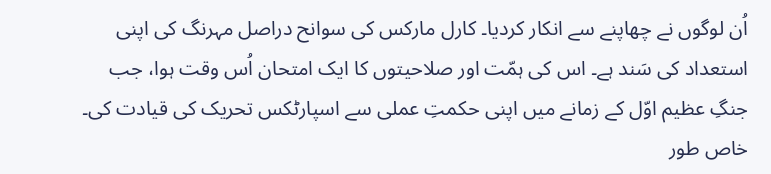اُن لوگوں نے چھاپنے سے انکار کردیا۔ کارل مارکس کی سوانح دراصل مہرنگ کی اپنی استعداد کی سَند ہے۔ اس کی ہمّت اور صلاحیتوں کا ایک امتحان اُس وقت ہوا، جب جنگِ عظیم اوّل کے زمانے میں اپنی حکمتِ عملی سے اسپارٹکس تحریک کی قیادت کی۔
خاص طور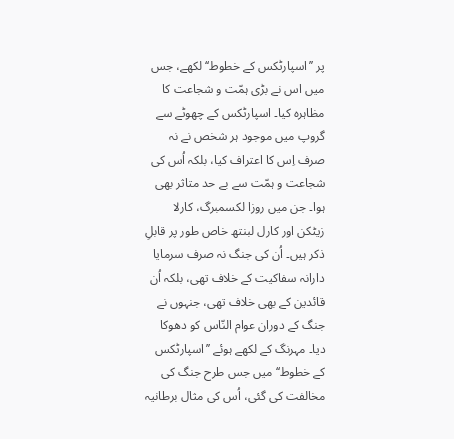پر ’’اسپارٹکس کے خطوط‘‘ لکھے، جس میں اس نے بڑی ہمّت و شجاعت کا مظاہرہ کیا۔ اسپارٹکس کے چھوٹے سے گروپ میں موجود ہر شخص نے نہ صرف اِس کا اعتراف کیا، بلکہ اُس کی شجاعت و ہمّت سے بے حد متاثر بھی ہوا۔ جن میں روزا لکسمبرگ، کارلا زیٹکن اور کارل لبنتھ خاص طور پر قابلِ ذکر ہیں۔ اُن کی جنگ نہ صرف سرمایا دارانہ سفاکیت کے خلاف تھی، بلکہ اُن قائدین کے بھی خلاف تھی، جنہوں نے جنگ کے دوران عوام النّاس کو دھوکا دیا۔ مہرنگ کے لکھے ہوئے ’’اسپارٹکس کے خطوط‘‘ میں جس طرح جنگ کی مخالفت کی گئی، اُس کی مثال برطانیہ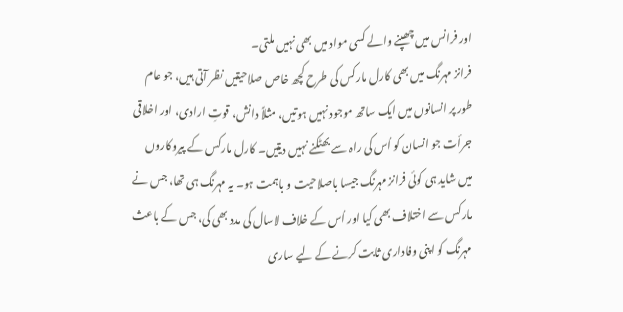اور فرانس میں چھپنے والے کسی مواد میں بھی نہیں ملتی۔
فرانز مہرنگ میں بھی کارل مارکس کی طرح کچھ خاص صلاحیتیں نظر آتی ہیں، جو عام طور پر انسانوں میں ایک ساتھ موجود نہیں ہوتیں، مثلاً دانش، قوتِ ارادی، اور اخلاقی جرأت جو انسان کو اُس کی راہ سے بھٹکنے نہیں دیتیں۔ کارل مارکس کے پیروکاروں میں شاید ہی کوئی فرانز مہرنگ جیسا باصلاحیت و باہمت ہو۔ یہ مہرنگ ہی تھا، جس نے مارکس سے اختلاف بھی کیا اور اُس کے خلاف لاسال کی مدد بھی کی، جس کے باعث مہرنگ کو اپنی وفاداری ثابت کرنے کے لیے ساری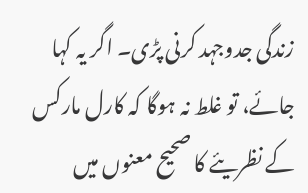زندگی جدوجہد کرنی پڑی۔ اگر یہ کہا جائے، تو غلط نہ ہوگا کہ کارل مارکس کے نظریئے کا صحیح معنوں میں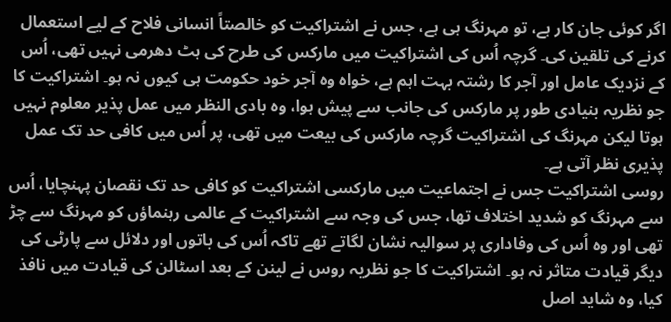اگر کوئی جان کار ہے، تو مہرنگ ہی ہے، جس نے اشتراکیت کو خالصتاً انسانی فلاح کے لیے استعمال کرنے کی تلقین کی۔ گرچہ اُس کی اشتراکیت میں مارکس کی طرح کی ہٹ دھرمی نہیں تھی، اُس کے نزدیک عامل اور آجر کا رشتہ بہت اہم ہے، خواہ وہ آجر خود حکومت ہی کیوں نہ ہو۔ اشتراکیت کا جو نظریہ بنیادی طور پر مارکس کی جانب سے پیش ہوا، وہ بادی النظر میں عمل پذیر معلوم نہیں ہوتا لیکن مہرنگ کی اشتراکیت گرچہ مارکس کی بیعت میں تھی، پر اُس میں کافی حد تک عمل پذیری نظر آتی ہے۔
روسی اشتراکیت جس نے اجتماعیت میں مارکسی اشتراکیت کو کافی حد تک نقصان پہنچایا، اُس سے مہرنگ کو شدید اختلاف تھا، جس کی وجہ سے اشتراکیت کے عالمی رہنماؤں کو مہرنگ سے چڑ تھی اور وہ اُس کی وفاداری پر سوالیہ نشان لگاتے تھے تاکہ اُس کی باتوں اور دلائل سے پارٹی کی دیگر قیادت متاثر نہ ہو۔ اشتراکیت کا جو نظریہ روس نے لینن کے بعد اسٹالن کی قیادت میں نافذ کیا، وہ شاید اصل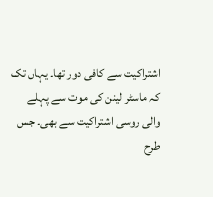اشتراکیت سے کافی دور تھا۔ یہاں تک کہ ماسٹر لینن کی موت سے پہلے والی روسی اشتراکیت سے بھی۔ جس طرح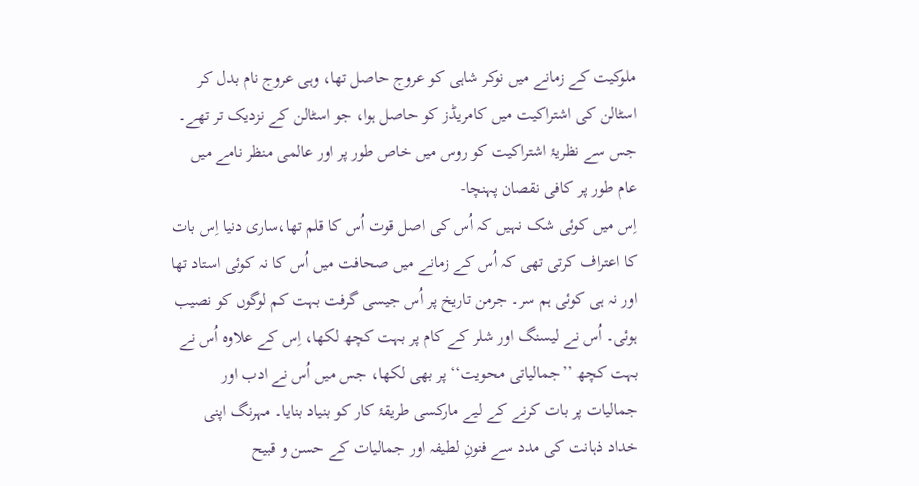ملوکیت کے زمانے میں نوکر شاہی کو عروج حاصل تھا، وہی عروج نام بدل کر اسٹالن کی اشتراکیت میں کامریڈز کو حاصل ہوا، جو اسٹالن کے نزدیک تر تھے۔ جس سے نظریۂ اشتراکیت کو روس میں خاص طور پر اور عالمی منظر نامے میں عام طور پر کافی نقصان پہنچا-
اِس میں کوئی شک نہیں کہ اُس کی اصل قوت اُس کا قلم تھا،ساری دنیا اِس بات کا اعتراف کرتی تھی کہ اُس کے زمانے میں صحافت میں اُس کا نہ کوئی استاد تھا اور نہ ہی کوئی ہم سر۔ جرمن تاریخ پر اُس جیسی گرفت بہت کم لوگوں کو نصیب ہوئی۔ اُس نے لیسنگ اور شلر کے کام پر بہت کچھ لکھا، اِس کے علاوہ اُس نے بہت کچھ ’’جمالیاتی محویت‘‘ پر بھی لکھا، جس میں اُس نے ادب اور جمالیات پر بات کرنے کے لیے مارکسی طریقۂ کار کو بنیاد بنایا۔ مہرنگ اپنی خداد ذہانت کی مدد سے فنونِ لطیفہ اور جمالیات کے حسن و قبیح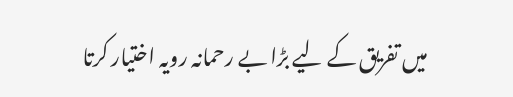میں تفریق کے لیے بڑا بے رحمانہ رویہ اختیار کرتا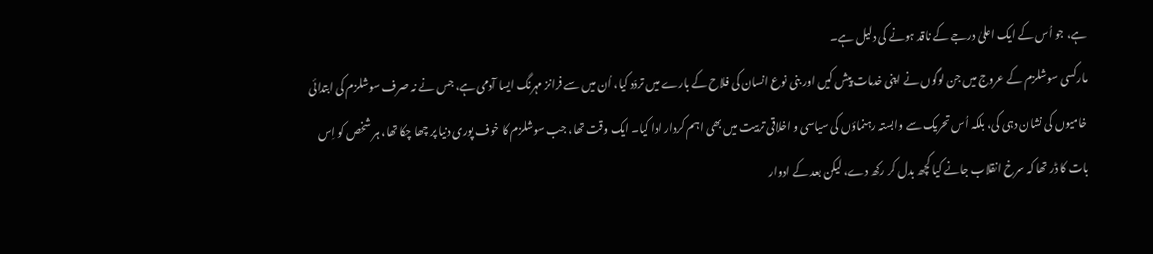ہے، جو اُس کے ایک اعلیٰ درجے کے ناقد ہونے کی دلیل ہے۔
مارکسی سوشلزم کے عروج میں جن لوگوں نے اپنی خدمات پیش کیں اور بنی نوع انسان کی فلاح کے بارے میں تردّد کیا، اُن میں سے فرانز مہرنگ ایسا آدمی ہے، جس نے نہ صرف سوشلزم کی ابتدائی خامیوں کی نشان دہی کی، بلکہ اُس تحریک سے وابستہ رہنماؤں کی سیاسی و اخلاقی تربیت میں بھی اہم کردار ادا کیا۔ ایک وقت تھا، جب سوشلزم کا خوف پوری دنیا پر چھا چکا تھا، ہر شخص کو اِس بات کا ڈر تھا کہ سرخ انقلاب جانے کیا کچھ بدل کر رکھ دے، لیکن بعد کے ادوار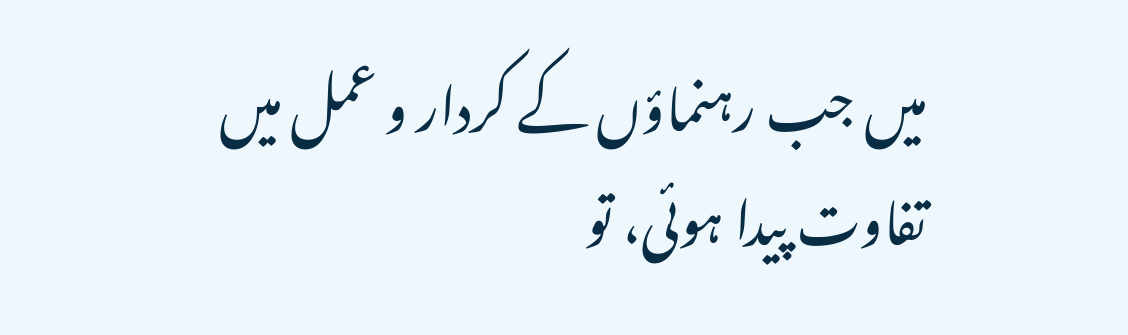میں جب رہنماؤں کے کردار و عمل میں تفاوت پیدا ہوئی، تو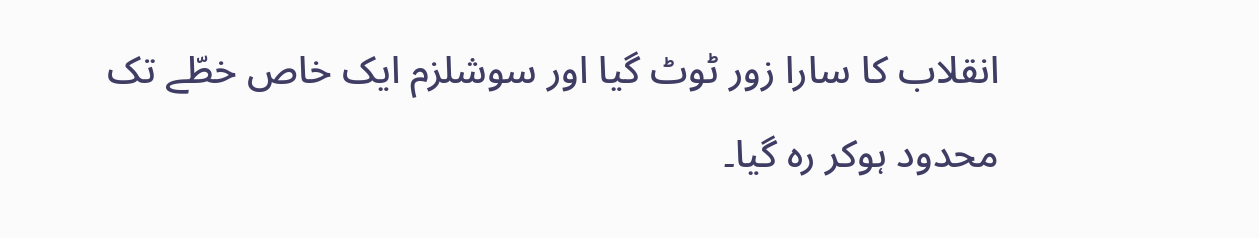انقلاب کا سارا زور ٹوٹ گیا اور سوشلزم ایک خاص خطّے تک محدود ہوکر رہ گیا۔